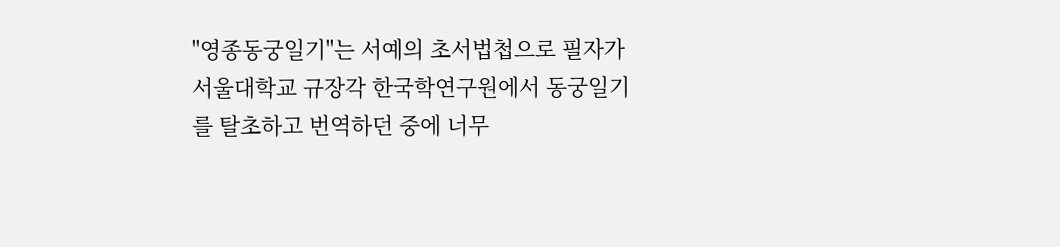"영종동궁일기"는 서예의 초서법첩으로 필자가 서울대학교 규장각 한국학연구원에서 동궁일기를 탈초하고 번역하던 중에 너무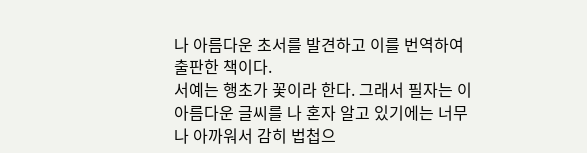나 아름다운 초서를 발견하고 이를 번역하여 출판한 책이다.
서예는 행초가 꽃이라 한다. 그래서 필자는 이 아름다운 글씨를 나 혼자 알고 있기에는 너무나 아까워서 감히 법첩으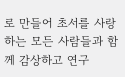로 만들어 초서를 사랑하는 모든 사람들과 함께 감상하고 연구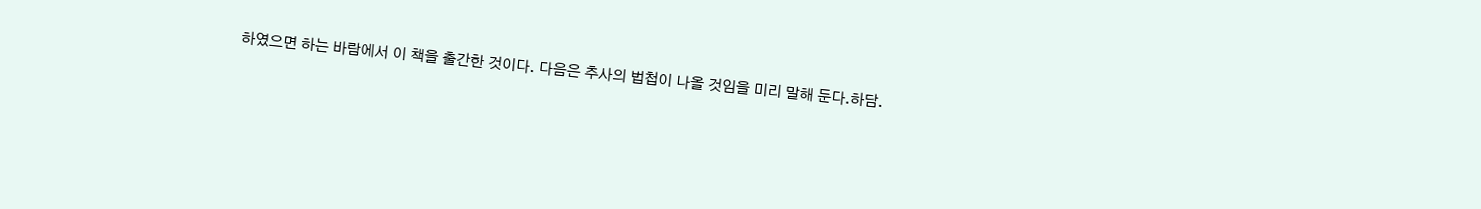하였으면 하는 바람에서 이 책을 출간한 것이다. 다음은 추사의 법첩이 나올 것임을 미리 말해 둔다.하담.